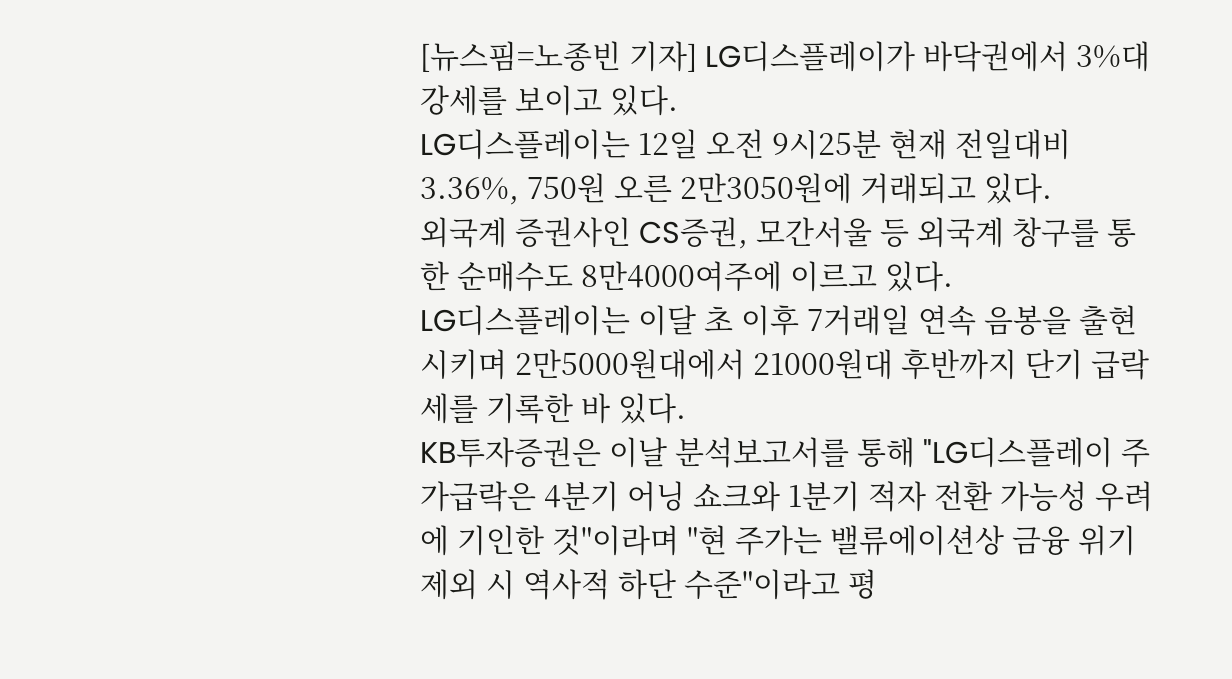[뉴스핌=노종빈 기자] LG디스플레이가 바닥권에서 3%대 강세를 보이고 있다.
LG디스플레이는 12일 오전 9시25분 현재 전일대비 3.36%, 750원 오른 2만3050원에 거래되고 있다.
외국계 증권사인 CS증권, 모간서울 등 외국계 창구를 통한 순매수도 8만4000여주에 이르고 있다.
LG디스플레이는 이달 초 이후 7거래일 연속 음봉을 출현시키며 2만5000원대에서 21000원대 후반까지 단기 급락세를 기록한 바 있다.
KB투자증권은 이날 분석보고서를 통해 "LG디스플레이 주가급락은 4분기 어닝 쇼크와 1분기 적자 전환 가능성 우려에 기인한 것"이라며 "현 주가는 밸류에이션상 금융 위기 제외 시 역사적 하단 수준"이라고 평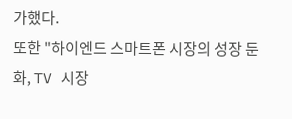가했다.
또한 "하이엔드 스마트폰 시장의 성장 둔화, TV 시장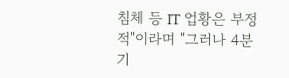침체 등 IT 업황은 부정적"이라며 "그러나 4분기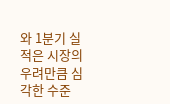와 1분기 실적은 시장의 우려만큼 심각한 수준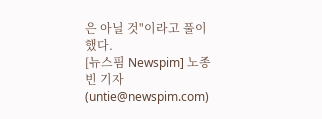은 아닐 것"이라고 풀이했다.
[뉴스핌 Newspim] 노종빈 기자 (untie@newspim.com)